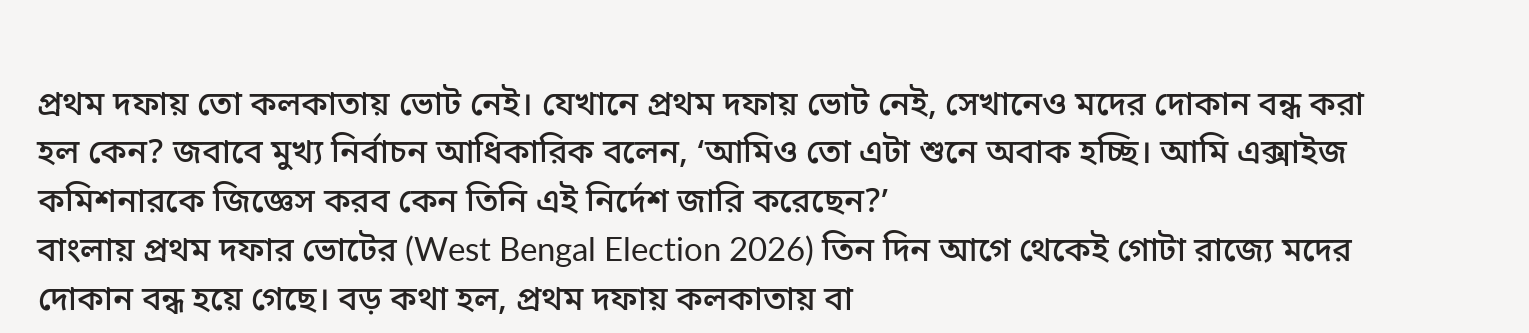প্রথম দফায় তো কলকাতায় ভোট নেই। যেখানে প্রথম দফায় ভোট নেই, সেখানেও মদের দোকান বন্ধ করা হল কেন? জবাবে মুখ্য নির্বাচন আধিকারিক বলেন, ‘আমিও তো এটা শুনে অবাক হচ্ছি। আমি এক্সাইজ কমিশনারকে জিজ্ঞেস করব কেন তিনি এই নির্দেশ জারি করেছেন?’
বাংলায় প্রথম দফার ভোটের (West Bengal Election 2026) তিন দিন আগে থেকেই গোটা রাজ্যে মদের দোকান বন্ধ হয়ে গেছে। বড় কথা হল, প্রথম দফায় কলকাতায় বা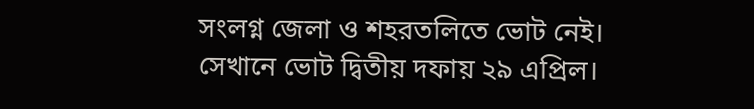সংলগ্ন জেলা ও শহরতলিতে ভোট নেই। সেখানে ভোট দ্বিতীয় দফায় ২৯ এপ্রিল।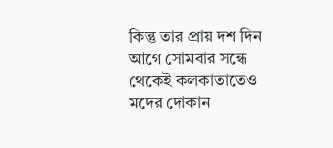কিন্তু তার প্রায় দশ দিন আগে সোমবার সন্ধে থেকেই কলকাতাতেও মদের দোকান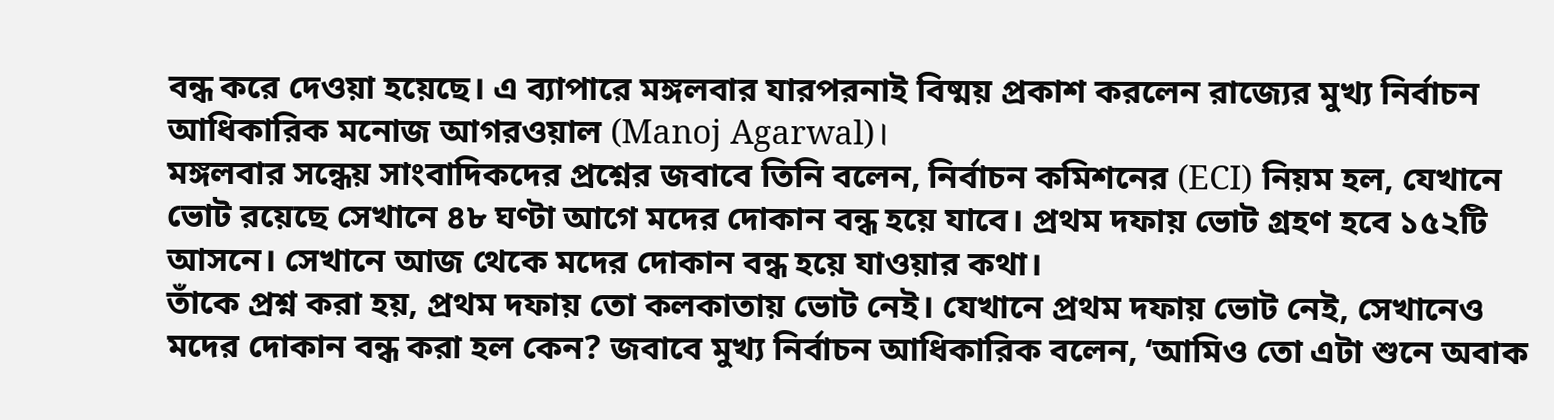বন্ধ করে দেওয়া হয়েছে। এ ব্যাপারে মঙ্গলবার যারপরনাই বিষ্ময় প্রকাশ করলেন রাজ্যের মুখ্য নির্বাচন আধিকারিক মনোজ আগরওয়াল (Manoj Agarwal)।
মঙ্গলবার সন্ধেয় সাংবাদিকদের প্রশ্নের জবাবে তিনি বলেন, নির্বাচন কমিশনের (ECI) নিয়ম হল, যেখানে ভোট রয়েছে সেখানে ৪৮ ঘণ্টা আগে মদের দোকান বন্ধ হয়ে যাবে। প্রথম দফায় ভোট গ্রহণ হবে ১৫২টি আসনে। সেখানে আজ থেকে মদের দোকান বন্ধ হয়ে যাওয়ার কথা।
তাঁকে প্রশ্ন করা হয়, প্রথম দফায় তো কলকাতায় ভোট নেই। যেখানে প্রথম দফায় ভোট নেই, সেখানেও মদের দোকান বন্ধ করা হল কেন? জবাবে মুখ্য নির্বাচন আধিকারিক বলেন, ‘আমিও তো এটা শুনে অবাক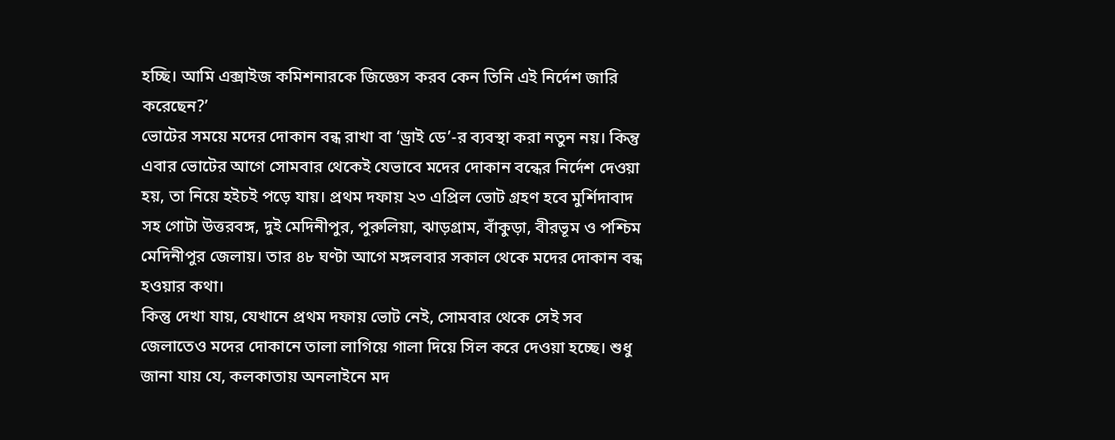হচ্ছি। আমি এক্সাইজ কমিশনারকে জিজ্ঞেস করব কেন তিনি এই নির্দেশ জারি করেছেন?’
ভোটের সময়ে মদের দোকান বন্ধ রাখা বা ‘ড্রাই ডে’-র ব্যবস্থা করা নতুন নয়। কিন্তু এবার ভোটের আগে সোমবার থেকেই যেভাবে মদের দোকান বন্ধের নির্দেশ দেওয়া হয়, তা নিয়ে হইচই পড়ে যায়। প্রথম দফায় ২৩ এপ্রিল ভোট গ্রহণ হবে মুর্শিদাবাদ সহ গোটা উত্তরবঙ্গ, দুই মেদিনীপুর, পুরুলিয়া, ঝাড়গ্রাম, বাঁকুড়া, বীরভূম ও পশ্চিম মেদিনীপুর জেলায়। তার ৪৮ ঘণ্টা আগে মঙ্গলবার সকাল থেকে মদের দোকান বন্ধ হওয়ার কথা।
কিন্তু দেখা যায়, যেখানে প্রথম দফায় ভোট নেই, সোমবার থেকে সেই সব জেলাতেও মদের দোকানে তালা লাগিয়ে গালা দিয়ে সিল করে দেওয়া হচ্ছে। শুধু জানা যায় যে, কলকাতায় অনলাইনে মদ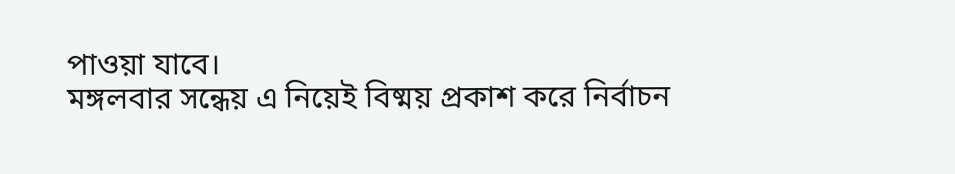পাওয়া যাবে।
মঙ্গলবার সন্ধেয় এ নিয়েই বিষ্ময় প্রকাশ করে নির্বাচন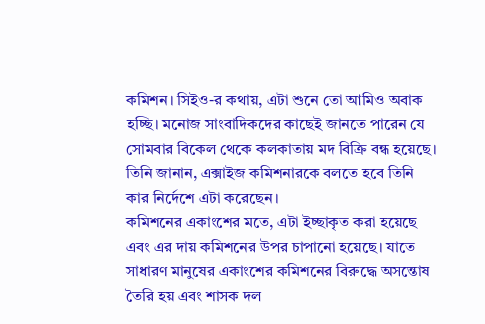কমিশন। সিইও-র কথায়, এটা শুনে তো আমিও অবাক হচ্ছি। মনোজ সাংবাদিকদের কাছেই জানতে পারেন যে সোমবার বিকেল থেকে কলকাতায় মদ বিক্রি বন্ধ হয়েছে। তিনি জানান, এক্সাইজ কমিশনারকে বলতে হবে তিনি কার নির্দেশে এটা করেছেন।
কমিশনের একাংশের মতে, এটা ইচ্ছাকৃত করা হয়েছে এবং এর দায় কমিশনের উপর চাপানো হয়েছে। যাতে সাধারণ মানুষের একাংশের কমিশনের বিরুদ্ধে অসন্তোষ তৈরি হয় এবং শাসক দল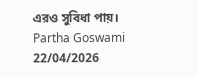এরও সুবিধা পায়।
Partha Goswami
22/04/2026